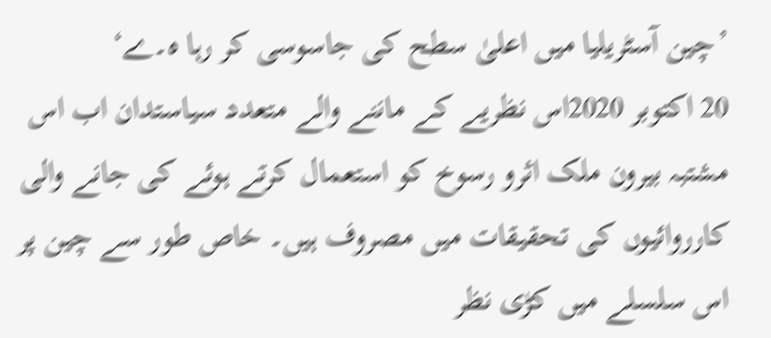’چین آسٹریلیا میں اعلیٰ سطح کی جاسوسی کر رہا ہ۔ے‘
20 اکتوبر 2020اس نظریے کے ماننے والے متعدد سیاستدان اب اس مشتبہ بیرون ملک اثرو رسوخ کو استعمال کرتے ہوئے کی جانے والی کارروائیوں کی تحقیقات میں مصروف ہیں۔ خاص طور سے چین پر اس سلسلے میں کڑی نظر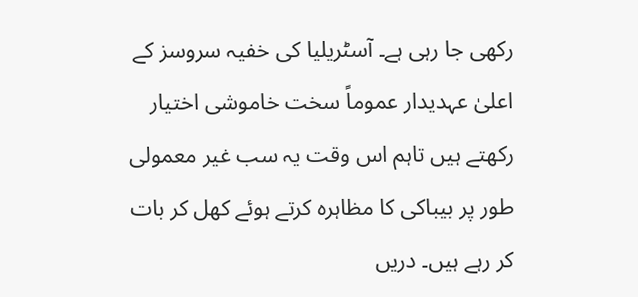رکھی جا رہی ہے۔ آسٹریلیا کی خفیہ سروسز کے اعلیٰ عہدیدار عموماً سخت خاموشی اختیار رکھتے ہیں تاہم اس وقت یہ سب غیر معمولی طور پر بیباکی کا مظاہرہ کرتے ہوئے کھل کر بات کر رہے ہیں۔ دریں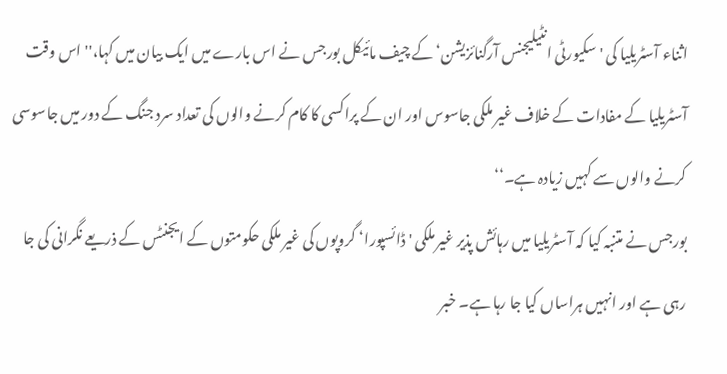اثناء آسٹریلیا کی 'سکیورٹی انٹیلیجنس آرگنائزیشن‘ کے چیف مائیکل بورجس نے اس بارے میں ایک بیان میں کہا،'' اس وقت آسٹریلیا کے مفادات کے خلاف غیر ملکی جاسوس اور ان کے پراکسی کا کام کرنے والوں کی تعداد سرد جنگ کے دور میں جاسوسی کرنے والوں سے کہیں زیادہ ہے۔‘‘
بورجس نے متنبہ کیا کہ آسٹریلیا میں رہائش پذیر غیر ملکی 'ڈائسپورا‘ گروپوں کی غیر ملکی حکومتوں کے ایجنٹس کے ذریعے نگرانی کی جا رہی ہے اور انہیں ہراساں کیا جا رہا ہے۔ خبر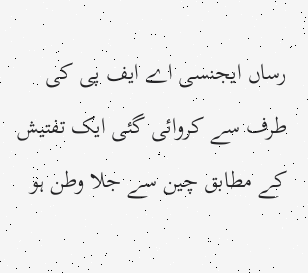رساں ایجنسی اے ایف پی کی طرف سے کروائی گئی ایک تفتیش کے مطابق چین سے جلا وطن ہو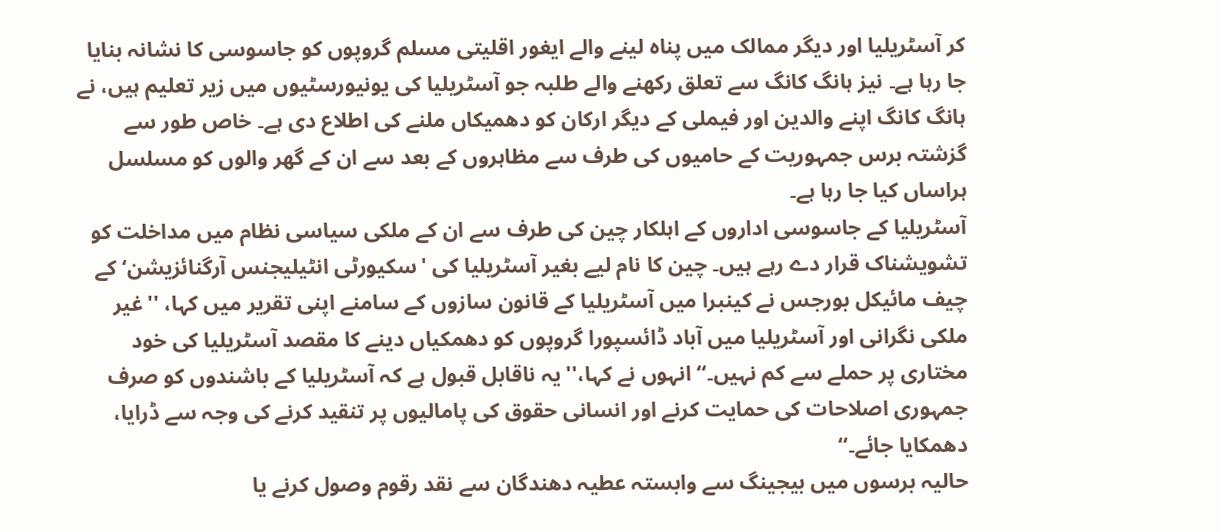کر آسٹریلیا اور دیگر ممالک میں پناہ لینے والے ایغور اقلیتی مسلم گروپوں کو جاسوسی کا نشانہ بنایا جا رہا ہے۔ نیز ہانگ کانگ سے تعلق رکھنے والے طلبہ جو آسٹریلیا کی یونیورسٹیوں میں زیر تعلیم ہیں، نے ہانگ کانگ اپنے والدین اور فیملی کے دیگر ارکان کو دھمیکاں ملنے کی اطلاع دی ہے۔ خاص طور سے گزشتہ برس جمہوریت کے حامیوں کی طرف سے مظاہروں کے بعد سے ان کے گھر والوں کو مسلسل ہراساں کیا جا رہا ہے۔
آسٹریلیا کے جاسوسی اداروں کے اہلکار چین کی طرف سے ان کے ملکی سیاسی نظام میں مداخلت کو تشویشناک قرار دے رہے ہیں۔ چین کا نام لیے بغیر آسٹریلیا کی 'سکیورٹی انٹیلیجنس آرگنائزیشن‘ کے چیف مائیکل بورجس نے کینبرا میں آسٹریلیا کے قانون سازوں کے سامنے اپنی تقریر میں کہا، ''غیر ملکی نگرانی اور آسٹریلیا میں آباد ڈائسپورا گروپوں کو دھمکیاں دینے کا مقصد آسٹریلیا کی خود مختاری پر حملے سے کم نہیں۔‘‘ انہوں نے کہا،''یہ ناقابل قبول ہے کہ آسٹریلیا کے باشندوں کو صرف جمہوری اصلاحات کی حمایت کرنے اور انسانی حقوق کی پامالیوں پر تنقید کرنے کی وجہ سے ڈرایا، دھمکایا جائے۔‘‘
حالیہ برسوں میں بیجینگ سے وابستہ عطیہ دھندگان سے نقد رقوم وصول کرنے یا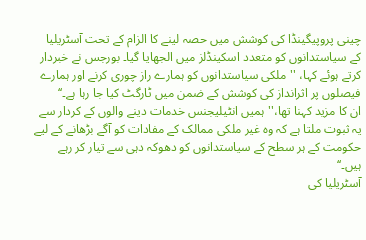چینی پروپیگینڈا کی کوشش میں حصہ لینے کا الزام کے تحت آسٹریلیا کے سیاستدانوں کو متعدد اسکینڈلز میں الجھایا گیا۔ بورجس نے خبردار کرتے ہوئے کہا، ''ملکی سیاستدانوں کو ہمارے راز چوری کرنے اور ہمارے فیصلوں پر اثرانداز کی کوشش کے ضمن میں ٹارگٹ کیا جا رہا ہے۔‘‘
ان کا مزید کہنا تھا،''ہمیں انٹیلیجنس خدمات دینے والوں کے کردار سے یہ ثبوت ملتا ہے کہ وہ غیر ملکی ممالک کے مفادات کو آگے بڑھانے کے لیے حکومت کے ہر سطح کے سیاستدانوں کو دھوکہ دہی سے تیار کر رہے ہیں۔‘‘
آسٹریلیا کی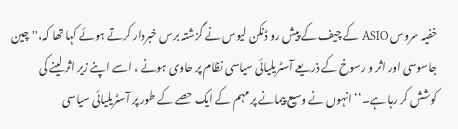خفیہ سروس ASIO کے چیف کے پیش رو ڈنکن لیوس نے گزشتہ برس خبردار کرتے ہوئے کہا تھا کہ،''چین جاسوسی اور اثر و رسوخ کے ذریعے آسٹریلیائی سیاسی نظام پر حاوی ہونے ، اسے اپنے زیر اثر لینے کی کوشش کر رہا ہے۔‘‘ انہوں نے وسیع پیمانے پر مہم کے ایک حصے کے طور پر آسٹریلیائی سیاسی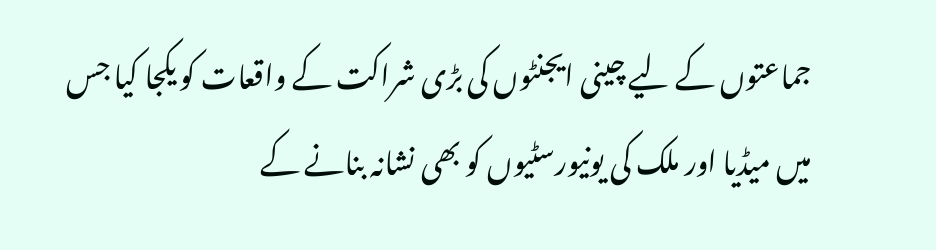جماعتوں کے لیے چینی ایجنٹوں کی بڑی شراکت کے واقعات کو یکجا کیا جس میں میڈیا اور ملک کی یونیورسٹیوں کو بھی نشانہ بنانے کے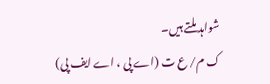شواہد ملتے ہیں۔
ک م/ ع ت (اے پی ، اے ایف پی)